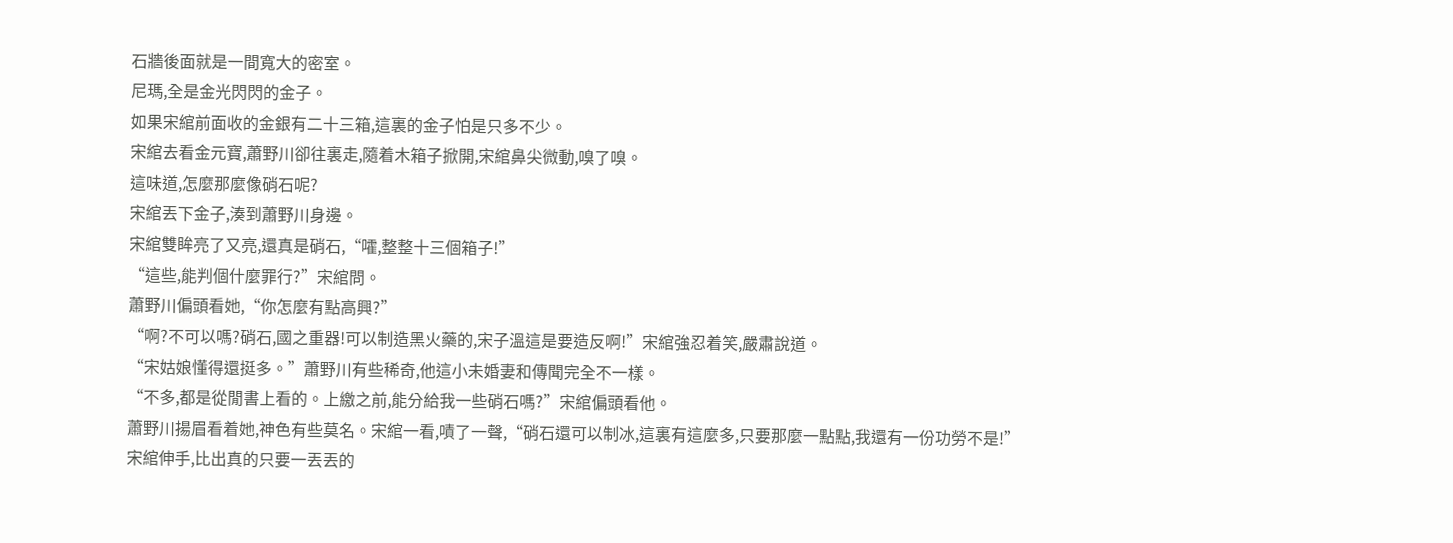石牆後面就是一間寬大的密室。
尼瑪,全是金光閃閃的金子。
如果宋綰前面收的金銀有二十三箱,這裏的金子怕是只多不少。
宋綰去看金元寶,蕭野川卻往裏走,隨着木箱子掀開,宋綰鼻尖微動,嗅了嗅。
這味道,怎麼那麼像硝石呢?
宋綰丟下金子,湊到蕭野川身邊。
宋綰雙眸亮了又亮,還真是硝石,“嚯,整整十三個箱子!”
“這些,能判個什麼罪行?”宋綰問。
蕭野川偏頭看她,“你怎麼有點高興?”
“啊?不可以嗎?硝石,國之重器!可以制造黑火藥的,宋子溫這是要造反啊!”宋綰強忍着笑,嚴肅說道。
“宋姑娘懂得還挺多。”蕭野川有些稀奇,他這小未婚妻和傳聞完全不一樣。
“不多,都是從閒書上看的。上繳之前,能分給我一些硝石嗎?”宋綰偏頭看他。
蕭野川揚眉看着她,神色有些莫名。宋綰一看,嘖了一聲,“硝石還可以制冰,這裏有這麼多,只要那麼一點點,我還有一份功勞不是!”
宋綰伸手,比出真的只要一丟丟的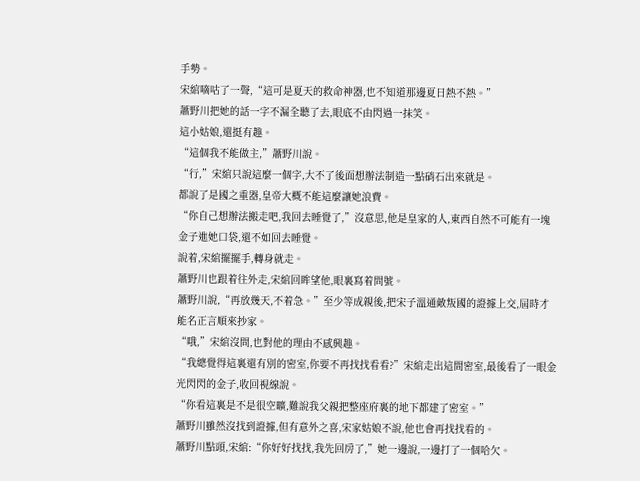手勢。
宋綰嘀咕了一聲,“這可是夏天的救命神器,也不知道那邊夏日熱不熱。”
蕭野川把她的話一字不漏全聽了去,眼底不由閃過一抹笑。
這小姑娘,還挺有趣。
“這個我不能做主,”蕭野川說。
“行,”宋綰只說這麼一個字,大不了後面想辦法制造一點硝石出來就是。
都說了是國之重器,皇帝大概不能這麼讓她浪費。
“你自己想辦法搬走吧,我回去睡覺了,”沒意思,他是皇家的人,東西自然不可能有一塊金子進她口袋,還不如回去睡覺。
說着,宋綰擺擺手,轉身就走。
蕭野川也跟着往外走,宋綰回眸望他,眼裏寫着問號。
蕭野川說,“再放幾天,不着急。”至少等成親後,把宋子溫通敵叛國的證據上交,屆時才能名正言順來抄家。
“哦,”宋綰沒問,也對他的理由不感興趣。
“我總覺得這裏還有別的密室,你要不再找找看看?”宋綰走出這間密室,最後看了一眼金光閃閃的金子,收回視線說。
“你看這裏是不是很空曠,難說我父親把整座府裏的地下都建了密室。”
蕭野川雖然沒找到證據,但有意外之喜,宋家姑娘不說,他也會再找找看的。
蕭野川點頭,宋綰:“你好好找找,我先回房了,”她一邊說,一邊打了一個哈欠。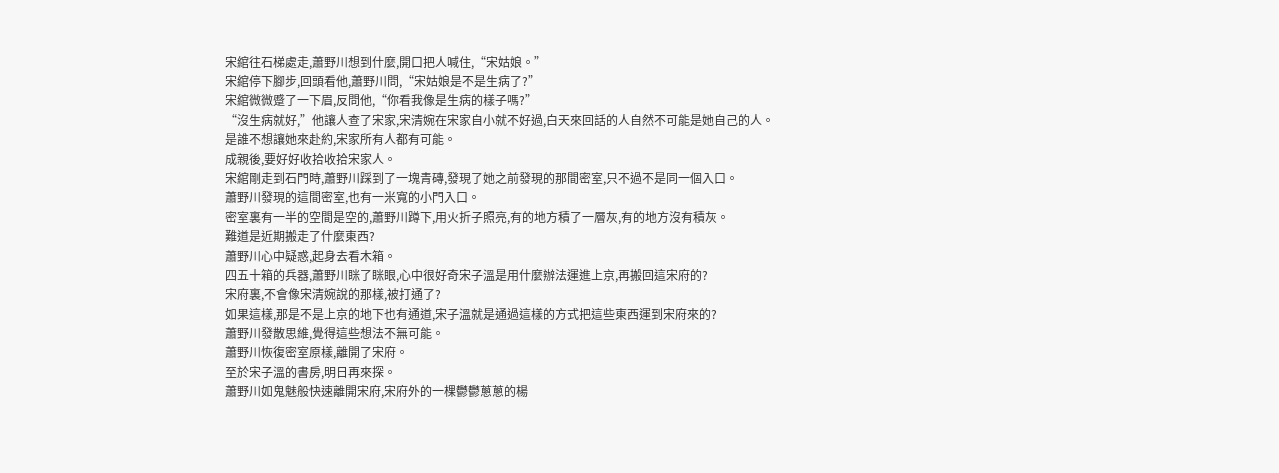宋綰往石梯處走,蕭野川想到什麼,開口把人喊住,“宋姑娘。”
宋綰停下腳步,回頭看他,蕭野川問,“宋姑娘是不是生病了?”
宋綰微微蹙了一下眉,反問他,“你看我像是生病的樣子嗎?”
“沒生病就好,”他讓人查了宋家,宋清婉在宋家自小就不好過,白天來回話的人自然不可能是她自己的人。
是誰不想讓她來赴約,宋家所有人都有可能。
成親後,要好好收拾收拾宋家人。
宋綰剛走到石門時,蕭野川踩到了一塊青磚,發現了她之前發現的那間密室,只不過不是同一個入口。
蕭野川發現的這間密室,也有一米寬的小門入口。
密室裏有一半的空間是空的,蕭野川蹲下,用火折子照亮,有的地方積了一層灰,有的地方沒有積灰。
難道是近期搬走了什麼東西?
蕭野川心中疑惑,起身去看木箱。
四五十箱的兵器,蕭野川眯了眯眼,心中很好奇宋子溫是用什麼辦法運進上京,再搬回這宋府的?
宋府裏,不會像宋清婉說的那樣,被打通了?
如果這樣,那是不是上京的地下也有通道,宋子溫就是通過這樣的方式把這些東西運到宋府來的?
蕭野川發散思維,覺得這些想法不無可能。
蕭野川恢復密室原樣,離開了宋府。
至於宋子溫的書房,明日再來探。
蕭野川如鬼魅般快速離開宋府,宋府外的一棵鬱鬱蔥蔥的楊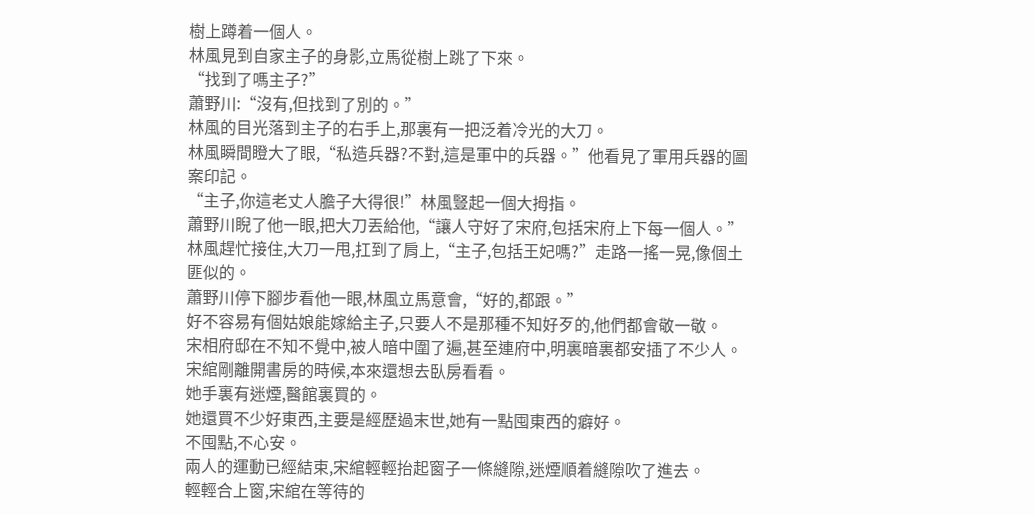樹上蹲着一個人。
林風見到自家主子的身影,立馬從樹上跳了下來。
“找到了嗎主子?”
蕭野川:“沒有,但找到了別的。”
林風的目光落到主子的右手上,那裏有一把泛着冷光的大刀。
林風瞬間瞪大了眼,“私造兵器?不對,這是軍中的兵器。”他看見了軍用兵器的圖案印記。
“主子,你這老丈人膽子大得很!”林風豎起一個大拇指。
蕭野川睨了他一眼,把大刀丟給他,“讓人守好了宋府,包括宋府上下每一個人。”
林風趕忙接住,大刀一甩,扛到了肩上,“主子,包括王妃嗎?”走路一搖一晃,像個土匪似的。
蕭野川停下腳步看他一眼,林風立馬意會,“好的,都跟。”
好不容易有個姑娘能嫁給主子,只要人不是那種不知好歹的,他們都會敬一敬。
宋相府邸在不知不覺中,被人暗中圍了遍,甚至連府中,明裏暗裏都安插了不少人。
宋綰剛離開書房的時候,本來還想去臥房看看。
她手裏有迷煙,醫館裏買的。
她還買不少好東西,主要是經歷過末世,她有一點囤東西的癖好。
不囤點,不心安。
兩人的運動已經結束,宋綰輕輕抬起窗子一條縫隙,迷煙順着縫隙吹了進去。
輕輕合上窗,宋綰在等待的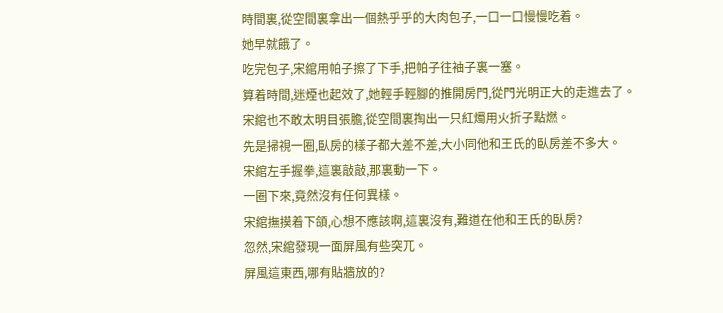時間裏,從空間裏拿出一個熱乎乎的大肉包子,一口一口慢慢吃着。
她早就餓了。
吃完包子,宋綰用帕子擦了下手,把帕子往袖子裏一塞。
算着時間,迷煙也起效了,她輕手輕腳的推開房門,從門光明正大的走進去了。
宋綰也不敢太明目張膽,從空間裏掏出一只紅燭用火折子點燃。
先是掃視一圈,臥房的樣子都大差不差,大小同他和王氏的臥房差不多大。
宋綰左手握拳,這裏敲敲,那裏動一下。
一圈下來,竟然沒有任何異樣。
宋綰撫摸着下頜,心想不應該啊,這裏沒有,難道在他和王氏的臥房?
忽然,宋綰發現一面屏風有些突兀。
屏風這東西,哪有貼牆放的?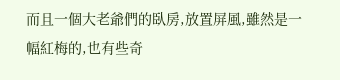而且一個大老爺們的臥房,放置屏風,雖然是一幅紅梅的,也有些奇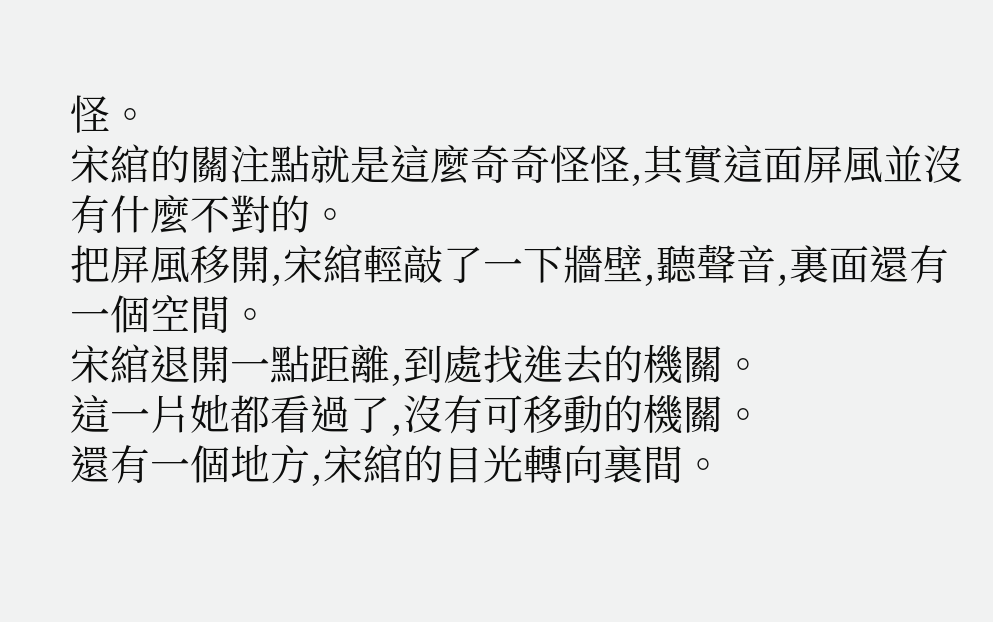怪。
宋綰的關注點就是這麼奇奇怪怪,其實這面屏風並沒有什麼不對的。
把屏風移開,宋綰輕敲了一下牆壁,聽聲音,裏面還有一個空間。
宋綰退開一點距離,到處找進去的機關。
這一片她都看過了,沒有可移動的機關。
還有一個地方,宋綰的目光轉向裏間。